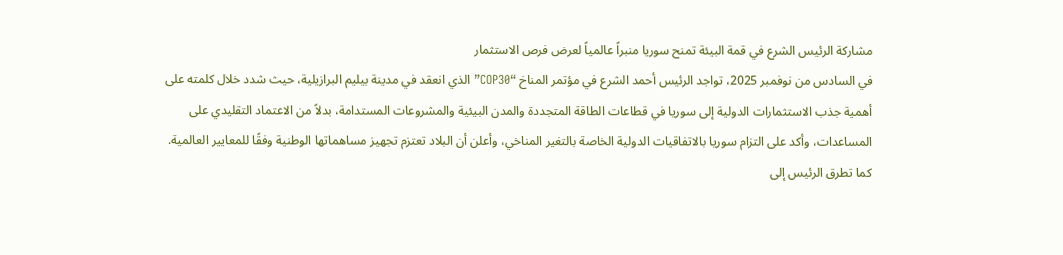مشاركة الرئيس الشرع في قمة البيئة تمنح سوريا منبراً عالمياً لعرض فرص الاستثمار
في السادس من نوفمبر 2025، تواجد الرئيس أحمد الشرع في مؤتمر المناخ “COP30” الذي انعقد في مدينة بيليم البرازيلية، حيث شدد خلال كلمته على أهمية جذب الاستثمارات الدولية إلى سوريا في قطاعات الطاقة المتجددة والمدن البيئية والمشروعات المستدامة، بدلاً من الاعتماد التقليدي على المساعدات، وأكد على التزام سوريا بالاتفاقيات الدولية الخاصة بالتغير المناخي، وأعلن أن البلاد تعتزم تجهيز مساهماتها الوطنية وفقًا للمعايير العالمية. كما تطرق الرئيس إلى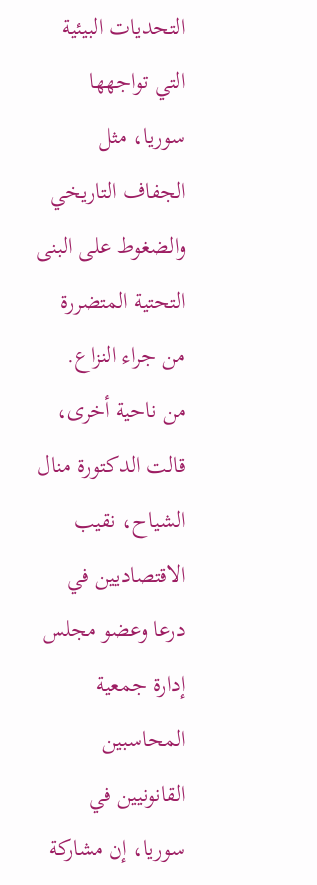التحديات البيئية التي تواجهها سوريا، مثل الجفاف التاريخي والضغوط على البنى التحتية المتضررة من جراء النزاع.
من ناحية أخرى، قالت الدكتورة منال الشياح، نقيب الاقتصاديين في درعا وعضو مجلس إدارة جمعية المحاسبين القانونيين في سوريا، إن مشاركة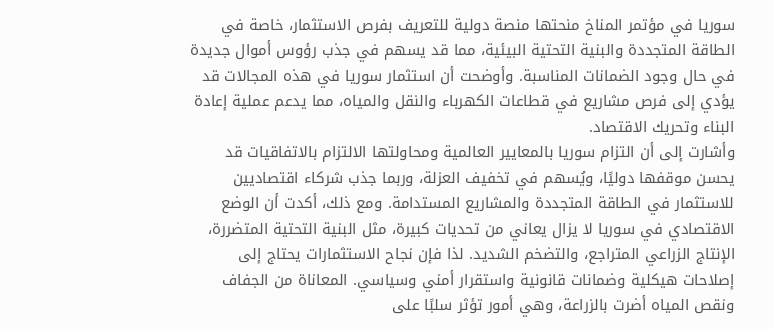سوريا في مؤتمر المناخ منحتها منصة دولية للتعريف بفرص الاستثمار، خاصة في الطاقة المتجددة والبنية التحتية البيئية، مما قد يسهم في جذب رؤوس أموال جديدة في حال وجود الضمانات المناسبة. وأوضحت أن استثمار سوريا في هذه المجالات قد يؤدي إلى فرص مشاريع في قطاعات الكهرباء والنقل والمياه، مما يدعم عملية إعادة البناء وتحريك الاقتصاد.
وأشارت إلى أن التزام سوريا بالمعايير العالمية ومحاولتها الالتزام بالاتفاقيات قد يحسن موقفها دوليًا، ويُسهم في تخفيف العزلة، وربما جذب شركاء اقتصاديين للاستثمار في الطاقة المتجددة والمشاريع المستدامة. ومع ذلك، أكدت أن الوضع الاقتصادي في سوريا لا يزال يعاني من تحديات كبيرة، مثل البنية التحتية المتضررة، الإنتاج الزراعي المتراجع، والتضخم الشديد. لذا فإن نجاح الاستثمارات يحتاج إلى إصلاحات هيكلية وضمانات قانونية واستقرار أمني وسياسي. المعاناة من الجفاف ونقص المياه أضرت بالزراعة، وهي أمور تؤثر سلبًا على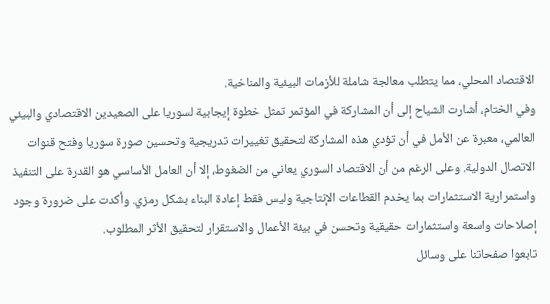الاقتصاد المحلي، مما يتطلب معالجة شاملة للأزمات البيئية والمناخية.
وفي الختام، أشارت الشياح إلى أن المشاركة في المؤتمر تمثل خطوة إيجابية لسوريا على الصعيدين الاقتصادي والبيئي العالمي، معبرة عن الأمل في أن تؤدي هذه المشاركة لتحقيق تغييرات تدريجية وتحسين صورة سوريا وفتح قنوات الاتصال الدولية. وعلى الرغم من أن الاقتصاد السوري يعاني من الضغوط، إلا أن العامل الأساسي هو القدرة على التنفيذ واستمرارية الاستثمارات بما يخدم القطاعات الإنتاجية وليس فقط إعادة البناء بشكل رمزي. وأكدت على ضرورة وجود إصلاحات واسعة واستثمارات حقيقية وتحسن في بيئة الأعمال والاستقرار لتحقيق الأثر المطلوب.
تابعوا صفحاتنا على وسائل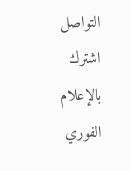التواصل
اشترك
بالإعلام الفوري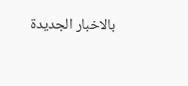بالاخبار الجديدة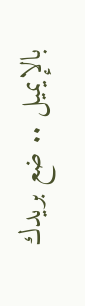بالإيميل .. ضع بريدك